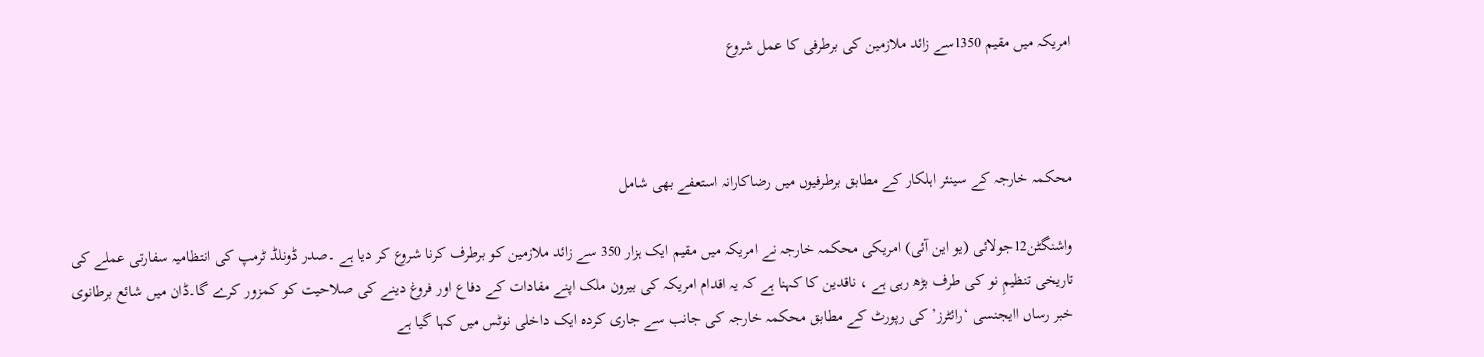امریکہ میں مقیم 1350سے زائد ملازمین کی برطرفی کا عمل شروع



محکمہ خارجہ کے سینئر اہلکار کے مطابق برطرفیوں میں رضاکارانہ استعفے بھی شامل

واشنگٹن12جولائی (یو این آئی) امریکی محکمہ خارجہ نے امریکہ میں مقیم ایک ہزار 350 سے زائد ملازمین کو برطرف کرنا شروع کر دیا ہے ۔صدر ڈونلڈ ٹرمپ کی انتظامیہ سفارتی عملے کی تاریخی تنظیمِ نو کی طرف بڑھ رہی ہے ، ناقدین کا کہنا ہے کہ یہ اقدام امریکہ کی بیرون ملک اپنے مفادات کے دفاع اور فروغ دینے کی صلاحیت کو کمزور کرے گا۔ڈان میں شائع برطانوی خبر رساں اایجنسی ‘رائٹرز’ کی رپورٹ کے مطابق محکمہ خارجہ کی جانب سے جاری کردہ ایک داخلی نوٹس میں کہا گیا ہے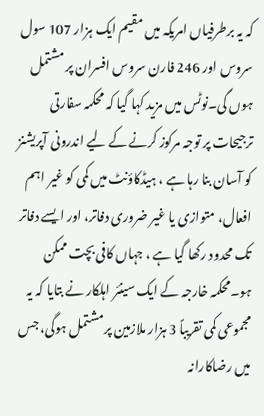کہ یہ برطرفیاں امریکہ میں مقیم ایک ہزار 107 سول سروس اور 246 فارن سروس افسران پر مشتمل ہوں گی۔نوٹس میں مزید کہا گیا کہ محکمہ سفارتی ترجیحات پر توجہ مرکوز کرنے کے لیے اندرونی آپریشنز کو آسان بنا رہا ہے ، ہیڈکاؤنٹ میں کمی کو غیر اہم افعال، متوازی یا غیر ضروری دفاتر، اور ایسے دفاتر تک محدود رکھا گیا ہے ، جہاں کافی بچت ممکن ہو۔محکمہ خارجہ کے ایک سینئر اہلکار نے بتایا کہ یہ مجموعی کمی تقریباً 3 ہزار ملازمین پر مشتمل ہوگی، جس میں رضاکارانہ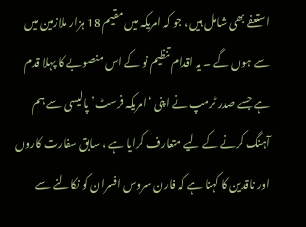استعفے بھی شامل ہیں، جو کہ امریکہ میں مقیم 18 ہزار ملازمین میں سے ہوں گے ۔ یہ اقدام تنظیم نو کے اس منصوبے کا پہلا قدم ہے جسے صدر ٹرمپ نے اپنی ‘امریکہ فرسٹ’ پالیسی سے ہم آہنگ کرنے کے لیے متعارف کرایا ہے ، سابق سفارت کاروں اور ناقدین کا کہنا ہے کہ فارن سروس افسران کو نکالنے سے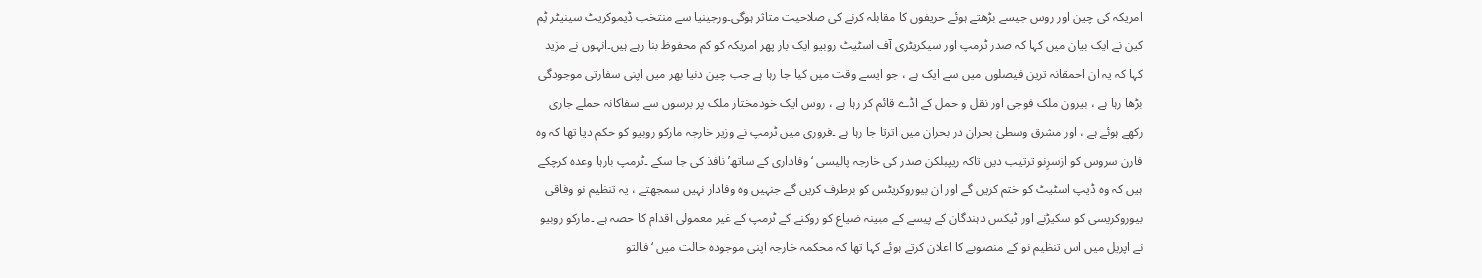امریکہ کی چین اور روس جیسے بڑھتے ہوئے حریفوں کا مقابلہ کرنے کی صلاحیت متاثر ہوگی۔ورجینیا سے منتخب ڈیموکریٹ سینیٹر ٹِم کین نے ایک بیان میں کہا کہ صدر ٹرمپ اور سیکریٹری آف اسٹیٹ روبیو ایک بار پھر امریکہ کو کم محفوظ بنا رہے ہیں۔انہوں نے مزید کہا کہ یہ ان احمقانہ ترین فیصلوں میں سے ایک ہے ، جو ایسے وقت میں کیا جا رہا ہے جب چین دنیا بھر میں اپنی سفارتی موجودگی بڑھا رہا ہے ، بیرون ملک فوجی اور نقل و حمل کے اڈے قائم کر رہا ہے ، روس ایک خودمختار ملک پر برسوں سے سفاکانہ حملے جاری رکھے ہوئے ہے ، اور مشرق وسطیٰ بحران در بحران میں اترتا جا رہا ہے ۔فروری میں ٹرمپ نے وزیر خارجہ مارکو روبیو کو حکم دیا تھا کہ وہ فارن سروس کو ازسرِنو ترتیب دیں تاکہ ریپبلکن صدر کی خارجہ پالیسی ‘وفاداری کے ساتھ’ نافذ کی جا سکے ۔ٹرمپ بارہا وعدہ کرچکے ہیں کہ وہ ڈیپ اسٹیٹ کو ختم کریں گے اور ان بیوروکریٹس کو برطرف کریں گے جنہیں وہ وفادار نہیں سمجھتے ، یہ تنظیم نو وفاقی بیوروکریسی کو سکیڑنے اور ٹیکس دہندگان کے پیسے کے مبینہ ضیاع کو روکنے کے ٹرمپ کے غیر معمولی اقدام کا حصہ ہے ۔مارکو روبیو نے اپریل میں اس تنظیم نو کے منصوبے کا اعلان کرتے ہوئے کہا تھا کہ محکمہ خارجہ اپنی موجودہ حالت میں ‘فالتو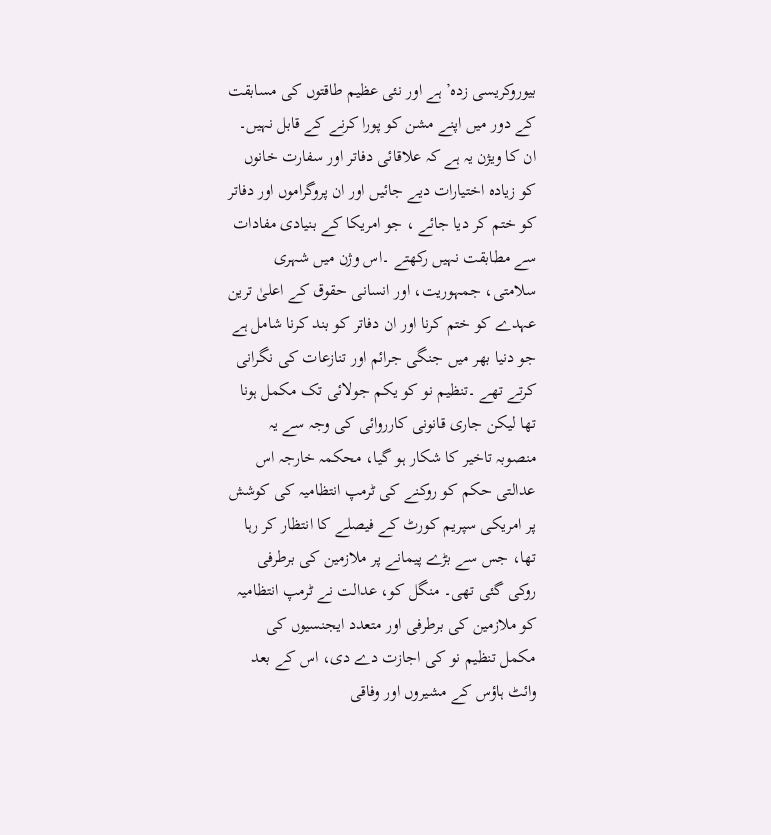بیوروکریسی زدہ’ ہے اور نئی عظیم طاقتوں کی مسابقت کے دور میں اپنے مشن کو پورا کرنے کے قابل نہیں۔ ان کا ویژن یہ ہے کہ علاقائی دفاتر اور سفارت خانوں کو زیادہ اختیارات دیے جائیں اور ان پروگراموں اور دفاتر کو ختم کر دیا جائے ، جو امریکا کے بنیادی مفادات سے مطابقت نہیں رکھتے ۔اس وژن میں شہری سلامتی، جمہوریت، اور انسانی حقوق کے اعلیٰ ترین عہدے کو ختم کرنا اور ان دفاتر کو بند کرنا شامل ہے جو دنیا بھر میں جنگی جرائم اور تنازعات کی نگرانی کرتے تھے ۔تنظیم نو کو یکم جولائی تک مکمل ہونا تھا لیکن جاری قانونی کارروائی کی وجہ سے یہ منصوبہ تاخیر کا شکار ہو گیا، محکمہ خارجہ اس عدالتی حکم کو روکنے کی ٹرمپ انتظامیہ کی کوشش پر امریکی سپریم کورٹ کے فیصلے کا انتظار کر رہا تھا، جس سے بڑے پیمانے پر ملازمین کی برطرفی روکی گئی تھی۔ منگل کو، عدالت نے ٹرمپ انتظامیہ کو ملازمین کی برطرفی اور متعدد ایجنسیوں کی مکمل تنظیم نو کی اجازت دے دی، اس کے بعد وائٹ ہاؤس کے مشیروں اور وفاقی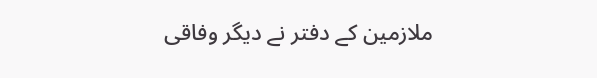ملازمین کے دفتر نے دیگر وفاقی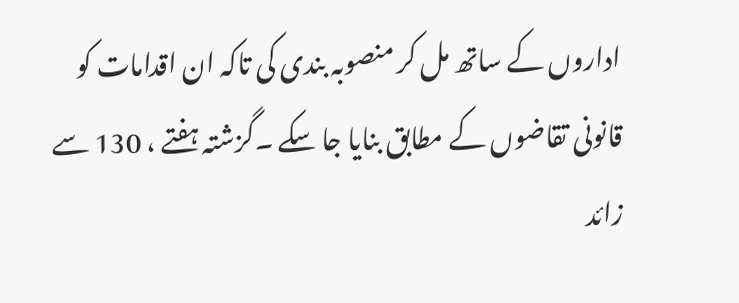اداروں کے ساتھ مل کر منصوبہ بندی کی تاکہ ان اقدامات کو قانونی تقاضوں کے مطابق بنایا جا سکے ۔گزشتہ ہفتے ، 130 سے زائد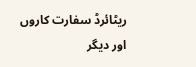ریٹائرڈ سفارت کاروں اور دیگر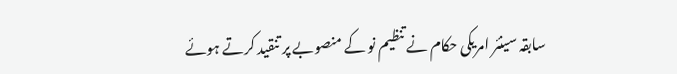سابقہ سینئر امریکی حکام نے تنظیم نو کے منصوبے پر تنقید کرتے ہوئے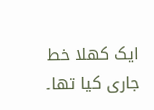ایک کھلا خط جاری کیا تھا۔